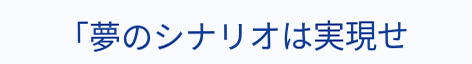「夢のシナリオは実現せ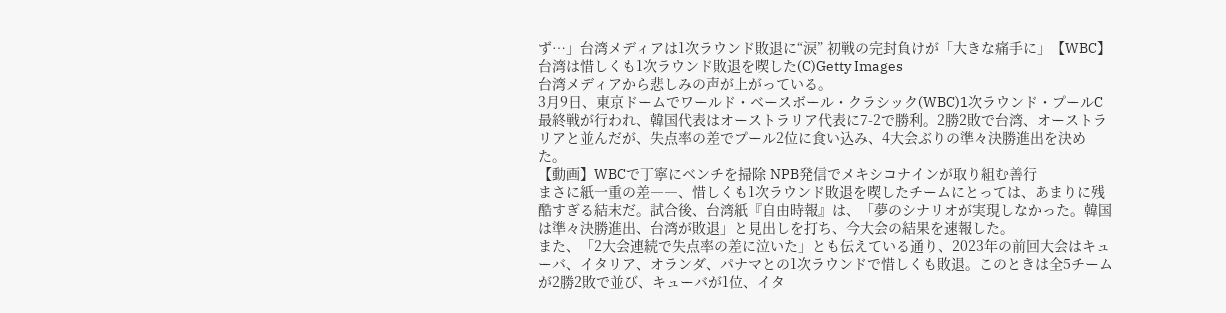ず…」台湾メディアは1次ラウンド敗退に“涙” 初戦の完封負けが「大きな痛手に」【WBC】
台湾は惜しくも1次ラウンド敗退を喫した(C)Getty Images
台湾メディアから悲しみの声が上がっている。
3月9日、東京ドームでワールド・ベースボール・クラシック(WBC)1次ラウンド・プールC最終戦が行われ、韓国代表はオーストラリア代表に7-2で勝利。2勝2敗で台湾、オーストラリアと並んだが、失点率の差でプール2位に食い込み、4大会ぶりの準々決勝進出を決めた。
【動画】WBCで丁寧にベンチを掃除 NPB発信でメキシコナインが取り組む善行
まさに紙一重の差――、惜しくも1次ラウンド敗退を喫したチームにとっては、あまりに残酷すぎる結末だ。試合後、台湾紙『自由時報』は、「夢のシナリオが実現しなかった。韓国は準々決勝進出、台湾が敗退」と見出しを打ち、今大会の結果を速報した。
また、「2大会連続で失点率の差に泣いた」とも伝えている通り、2023年の前回大会はキューバ、イタリア、オランダ、パナマとの1次ラウンドで惜しくも敗退。このときは全5チームが2勝2敗で並び、キューバが1位、イタ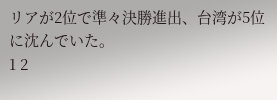リアが2位で準々決勝進出、台湾が5位に沈んでいた。
1 2